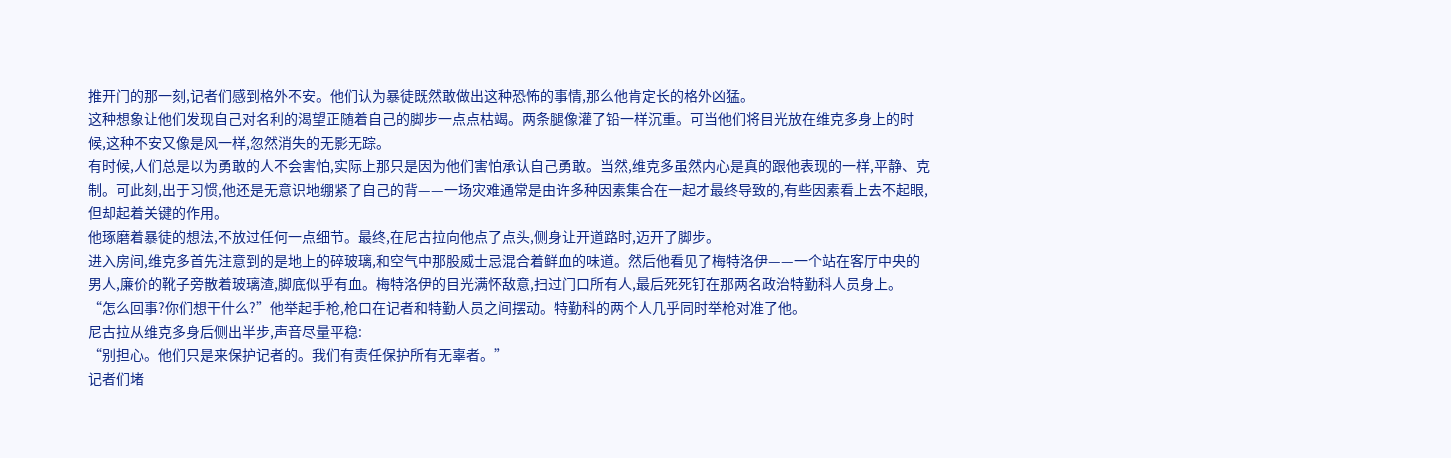推开门的那一刻,记者们感到格外不安。他们认为暴徒既然敢做出这种恐怖的事情,那么他肯定长的格外凶猛。
这种想象让他们发现自己对名利的渴望正随着自己的脚步一点点枯竭。两条腿像灌了铅一样沉重。可当他们将目光放在维克多身上的时候,这种不安又像是风一样,忽然消失的无影无踪。
有时候,人们总是以为勇敢的人不会害怕,实际上那只是因为他们害怕承认自己勇敢。当然,维克多虽然内心是真的跟他表现的一样,平静、克制。可此刻,出于习惯,他还是无意识地绷紧了自己的背——一场灾难通常是由许多种因素集合在一起才最终导致的,有些因素看上去不起眼,但却起着关键的作用。
他琢磨着暴徒的想法,不放过任何一点细节。最终,在尼古拉向他点了点头,侧身让开道路时,迈开了脚步。
进入房间,维克多首先注意到的是地上的碎玻璃,和空气中那股威士忌混合着鲜血的味道。然后他看见了梅特洛伊——一个站在客厅中央的男人,廉价的靴子旁散着玻璃渣,脚底似乎有血。梅特洛伊的目光满怀敌意,扫过门口所有人,最后死死钉在那两名政治特勤科人员身上。
“怎么回事?你们想干什么?”他举起手枪,枪口在记者和特勤人员之间摆动。特勤科的两个人几乎同时举枪对准了他。
尼古拉从维克多身后侧出半步,声音尽量平稳:
“别担心。他们只是来保护记者的。我们有责任保护所有无辜者。”
记者们堵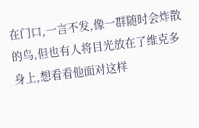在门口,一言不发,像一群随时会炸散的鸟,但也有人将目光放在了维克多身上,想看看他面对这样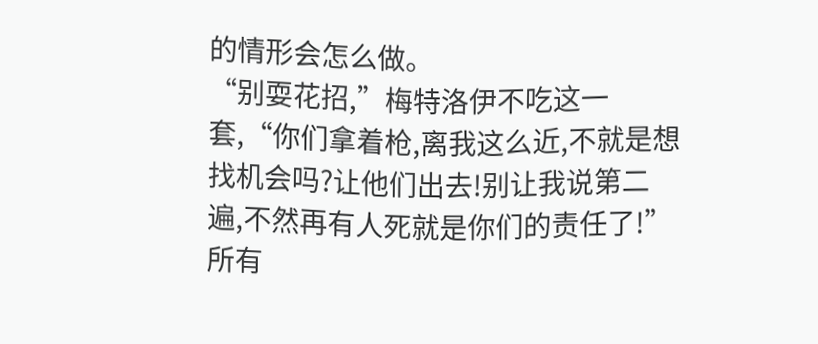的情形会怎么做。
“别耍花招,”梅特洛伊不吃这一套,“你们拿着枪,离我这么近,不就是想找机会吗?让他们出去!别让我说第二遍,不然再有人死就是你们的责任了!”
所有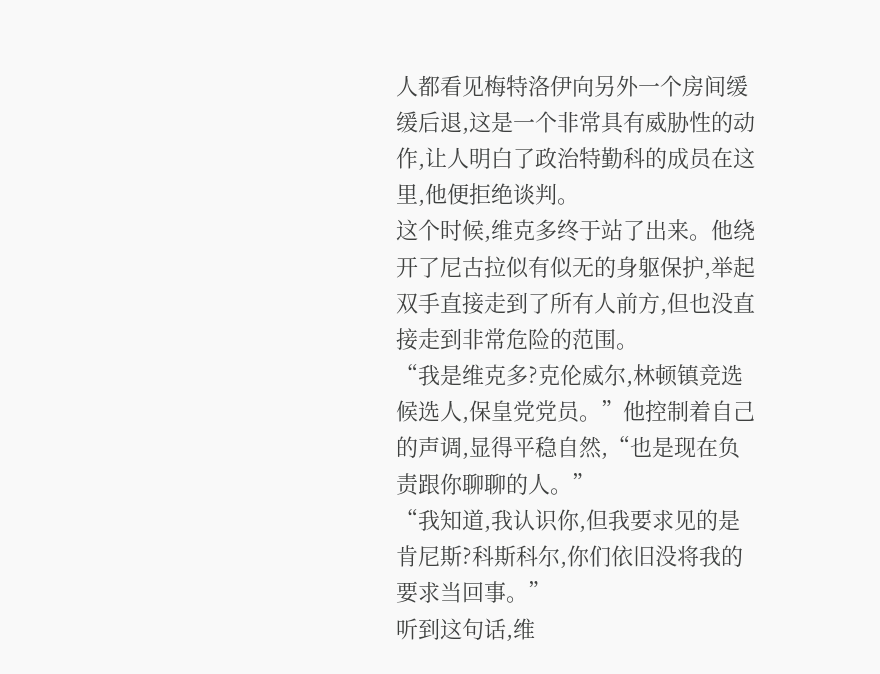人都看见梅特洛伊向另外一个房间缓缓后退,这是一个非常具有威胁性的动作,让人明白了政治特勤科的成员在这里,他便拒绝谈判。
这个时候,维克多终于站了出来。他绕开了尼古拉似有似无的身躯保护,举起双手直接走到了所有人前方,但也没直接走到非常危险的范围。
“我是维克多?克伦威尔,林顿镇竞选候选人,保皇党党员。”他控制着自己的声调,显得平稳自然,“也是现在负责跟你聊聊的人。”
“我知道,我认识你,但我要求见的是肯尼斯?科斯科尔,你们依旧没将我的要求当回事。”
听到这句话,维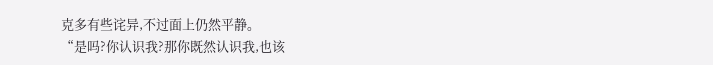克多有些诧异,不过面上仍然平静。
“是吗?你认识我?那你既然认识我,也该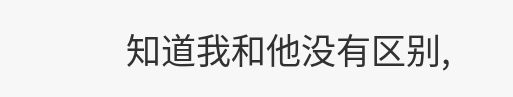知道我和他没有区别,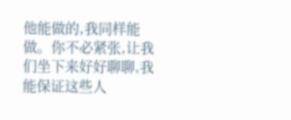他能做的,我同样能做。你不必紧张,让我们坐下来好好聊聊,我能保证这些人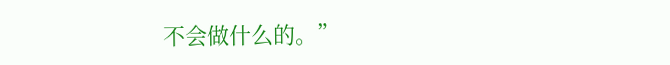不会做什么的。”